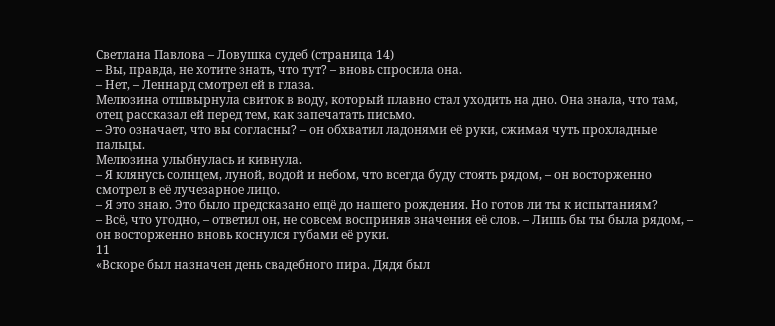Светлана Павлова – Ловушка судеб (страница 14)
– Вы, правда, не хотите знать, что тут? – вновь спросила она.
– Нет, – Леннард смотрел ей в глаза.
Мелюзина отшвырнула свиток в воду, который плавно стал уходить на дно. Она знала, что там, отец рассказал ей перед тем, как запечатать письмо.
– Это означает, что вы согласны? – он обхватил ладонями её руки, сжимая чуть прохладные пальцы.
Мелюзина улыбнулась и кивнула.
– Я клянусь солнцем, луной, водой и небом, что всегда буду стоять рядом, – он восторженно смотрел в её лучезарное лицо.
– Я это знаю. Это было предсказано ещё до нашего рождения. Но готов ли ты к испытаниям?
– Всё, что угодно, – ответил он, не совсем восприняв значения её слов. – Лишь бы ты была рядом, – он восторженно вновь коснулся губами её руки.
11
«Вскоре был назначен день свадебного пира. Дядя был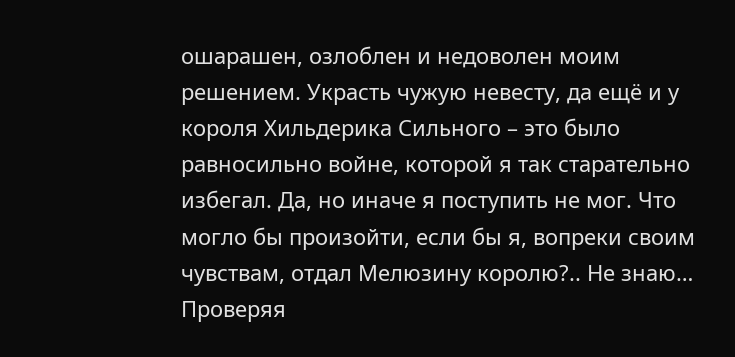ошарашен, озлоблен и недоволен моим решением. Украсть чужую невесту, да ещё и у короля Хильдерика Сильного – это было равносильно войне, которой я так старательно избегал. Да, но иначе я поступить не мог. Что могло бы произойти, если бы я, вопреки своим чувствам, отдал Мелюзину королю?.. Не знаю… Проверяя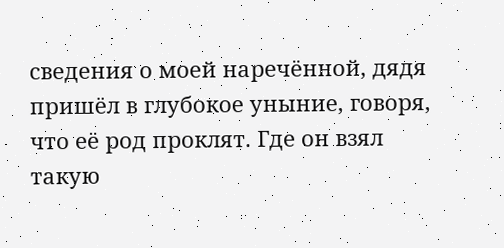сведения о моей наречённой, дядя пришёл в глубокое уныние, говоря, что её род проклят. Где он взял такую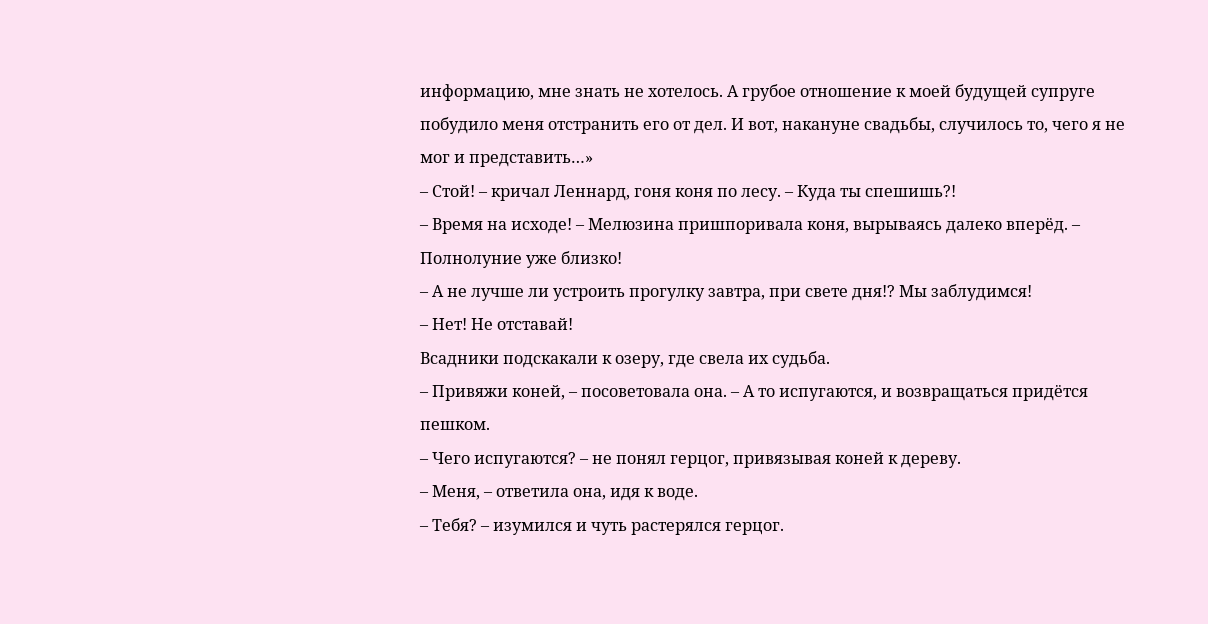информацию, мне знать не хотелось. А грубое отношение к моей будущей супруге побудило меня отстранить его от дел. И вот, накануне свадьбы, случилось то, чего я не мог и представить…»
– Стой! – кричал Леннард, гоня коня по лесу. – Куда ты спешишь?!
– Время на исходе! – Мелюзина пришпоривала коня, вырываясь далеко вперёд. – Полнолуние уже близко!
– А не лучше ли устроить прогулку завтра, при свете дня!? Мы заблудимся!
– Нет! Не отставай!
Всадники подскакали к озеру, где свела их судьба.
– Привяжи коней, – посоветовала она. – А то испугаются, и возвращаться придётся пешком.
– Чего испугаются? – не понял герцог, привязывая коней к дереву.
– Меня, – ответила она, идя к воде.
– Тебя? – изумился и чуть растерялся герцог.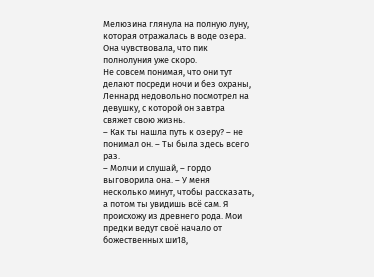Мелюзина глянула на полную луну, которая отражалась в воде озера. Она чувствовала, что пик полнолуния уже скоро.
Не совсем понимая, что они тут делают посреди ночи и без охраны, Леннард недовольно посмотрел на девушку, с которой он завтра свяжет свою жизнь.
– Как ты нашла путь к озеру? – не понимал он. – Ты была здесь всего раз.
– Молчи и слушай, – гордо выговорила она. – У меня несколько минут, чтобы рассказать, а потом ты увидишь всё сам. Я происхожу из древнего рода. Мои предки ведут своё начало от божественных ши18,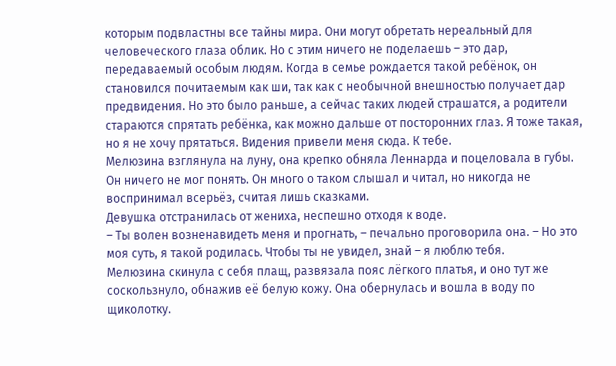которым подвластны все тайны мира. Они могут обретать нереальный для человеческого глаза облик. Но с этим ничего не поделаешь – это дар, передаваемый особым людям. Когда в семье рождается такой ребёнок, он становился почитаемым как ши, так как с необычной внешностью получает дар предвидения. Но это было раньше, а сейчас таких людей страшатся, а родители стараются спрятать ребёнка, как можно дальше от посторонних глаз. Я тоже такая, но я не хочу прятаться. Видения привели меня сюда. К тебе.
Мелюзина взглянула на луну, она крепко обняла Леннарда и поцеловала в губы. Он ничего не мог понять. Он много о таком слышал и читал, но никогда не воспринимал всерьёз, считая лишь сказками.
Девушка отстранилась от жениха, неспешно отходя к воде.
– Ты волен возненавидеть меня и прогнать, – печально проговорила она. – Но это моя суть, я такой родилась. Чтобы ты не увидел, знай – я люблю тебя.
Мелюзина скинула с себя плащ, развязала пояс лёгкого платья, и оно тут же соскользнуло, обнажив её белую кожу. Она обернулась и вошла в воду по щиколотку.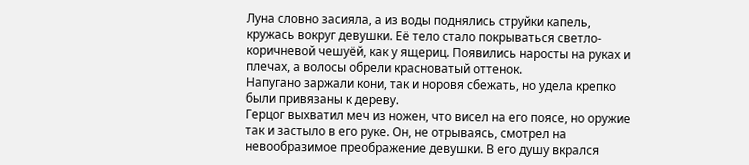Луна словно засияла, а из воды поднялись струйки капель, кружась вокруг девушки. Её тело стало покрываться светло-коричневой чешуёй, как у ящериц. Появились наросты на руках и плечах, а волосы обрели красноватый оттенок.
Напугано заржали кони, так и норовя сбежать, но удела крепко были привязаны к дереву.
Герцог выхватил меч из ножен, что висел на его поясе, но оружие так и застыло в его руке. Он, не отрываясь, смотрел на невообразимое преображение девушки. В его душу вкрался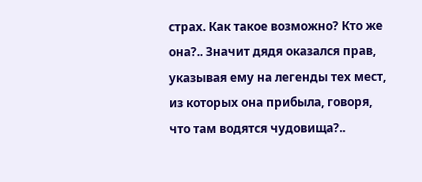страх. Как такое возможно? Кто же она?.. Значит дядя оказался прав, указывая ему на легенды тех мест, из которых она прибыла, говоря, что там водятся чудовища?..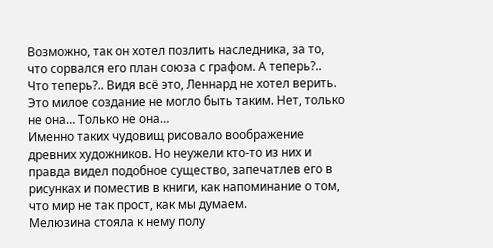Возможно, так он хотел позлить наследника, за то, что сорвался его план союза с графом. А теперь?.. Что теперь?.. Видя всё это, Леннард не хотел верить. Это милое создание не могло быть таким. Нет, только не она… Только не она…
Именно таких чудовищ рисовало воображение древних художников. Но неужели кто-то из них и правда видел подобное существо, запечатлев его в рисунках и поместив в книги, как напоминание о том, что мир не так прост, как мы думаем.
Мелюзина стояла к нему полу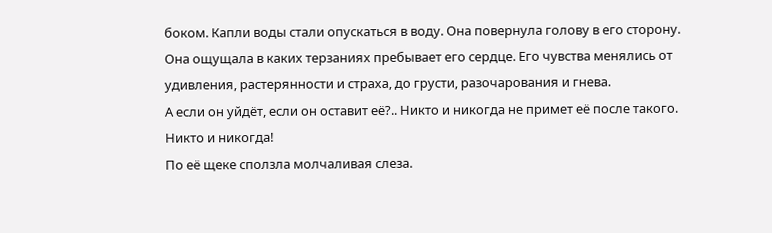боком. Капли воды стали опускаться в воду. Она повернула голову в его сторону. Она ощущала в каких терзаниях пребывает его сердце. Его чувства менялись от удивления, растерянности и страха, до грусти, разочарования и гнева.
А если он уйдёт, если он оставит её?.. Никто и никогда не примет её после такого. Никто и никогда!
По её щеке сползла молчаливая слеза.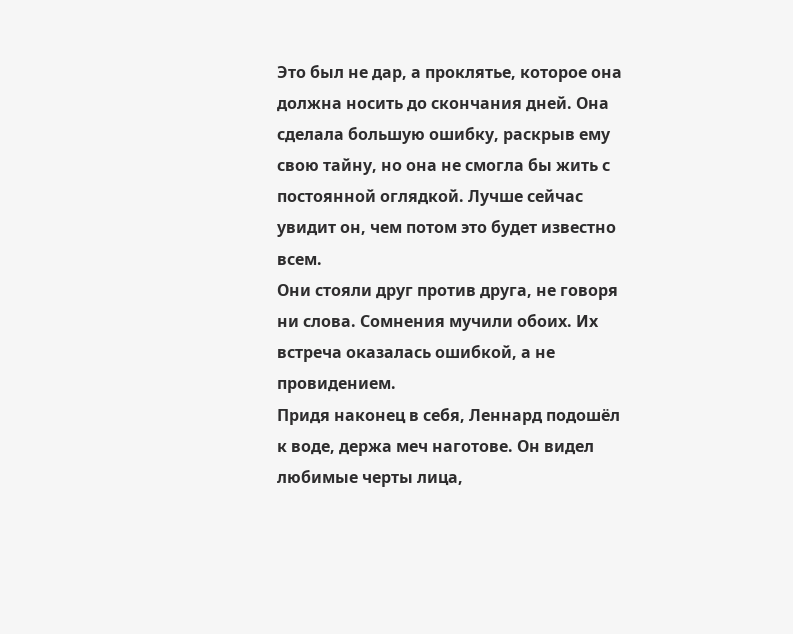Это был не дар, а проклятье, которое она должна носить до скончания дней. Она сделала большую ошибку, раскрыв ему свою тайну, но она не смогла бы жить с постоянной оглядкой. Лучше сейчас увидит он, чем потом это будет известно всем.
Они стояли друг против друга, не говоря ни слова. Сомнения мучили обоих. Их встреча оказалась ошибкой, а не провидением.
Придя наконец в себя, Леннард подошёл к воде, держа меч наготове. Он видел любимые черты лица,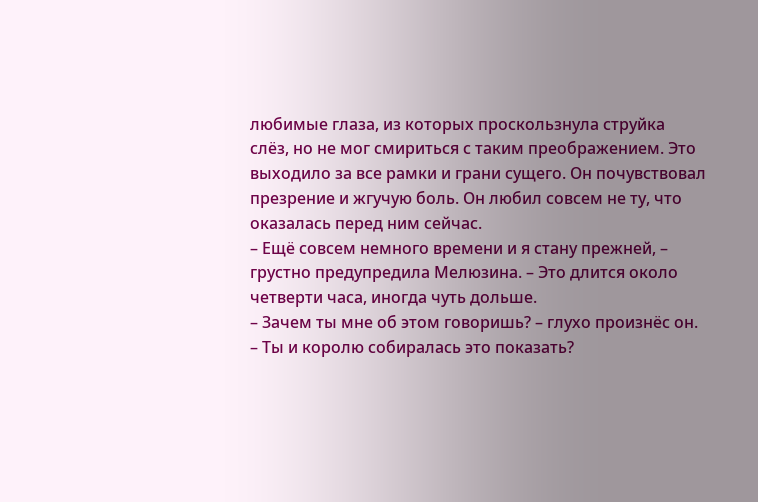любимые глаза, из которых проскользнула струйка слёз, но не мог смириться с таким преображением. Это выходило за все рамки и грани сущего. Он почувствовал презрение и жгучую боль. Он любил совсем не ту, что оказалась перед ним сейчас.
– Ещё совсем немного времени и я стану прежней, – грустно предупредила Мелюзина. – Это длится около четверти часа, иногда чуть дольше.
– Зачем ты мне об этом говоришь? – глухо произнёс он. – Ты и королю собиралась это показать?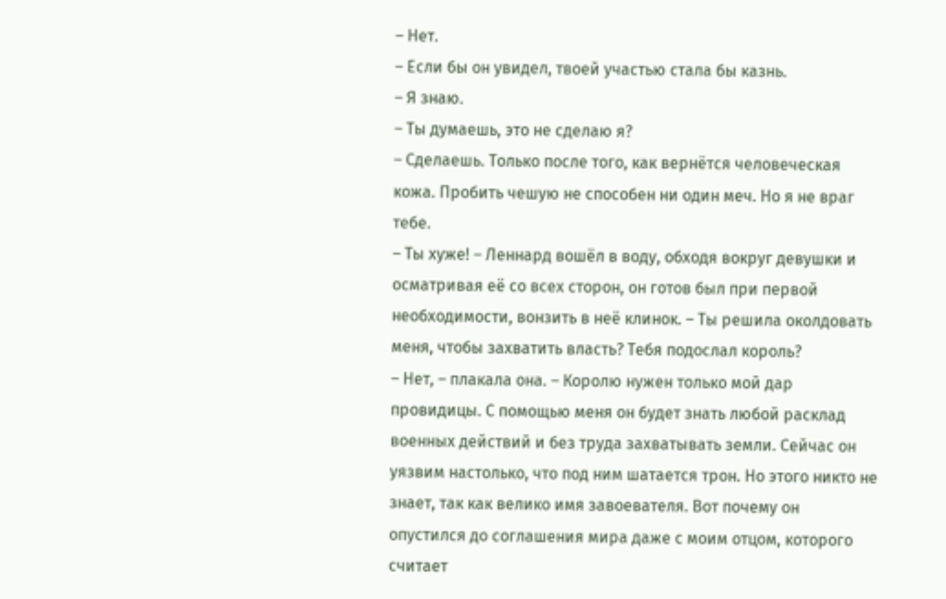– Нет.
– Если бы он увидел, твоей участью стала бы казнь.
– Я знаю.
– Ты думаешь, это не сделаю я?
– Сделаешь. Только после того, как вернётся человеческая кожа. Пробить чешую не способен ни один меч. Но я не враг тебе.
– Ты хуже! – Леннард вошёл в воду, обходя вокруг девушки и осматривая её со всех сторон, он готов был при первой необходимости, вонзить в неё клинок. – Ты решила околдовать меня, чтобы захватить власть? Тебя подослал король?
– Нет, – плакала она. – Королю нужен только мой дар провидицы. С помощью меня он будет знать любой расклад военных действий и без труда захватывать земли. Сейчас он уязвим настолько, что под ним шатается трон. Но этого никто не знает, так как велико имя завоевателя. Вот почему он опустился до соглашения мира даже с моим отцом, которого считает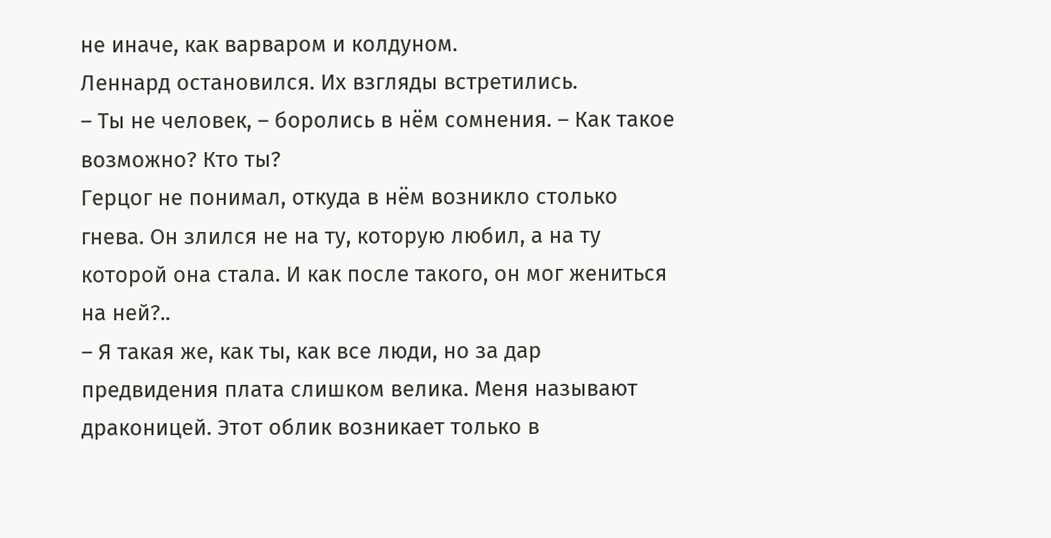не иначе, как варваром и колдуном.
Леннард остановился. Их взгляды встретились.
– Ты не человек, – боролись в нём сомнения. – Как такое возможно? Кто ты?
Герцог не понимал, откуда в нём возникло столько гнева. Он злился не на ту, которую любил, а на ту которой она стала. И как после такого, он мог жениться на ней?..
– Я такая же, как ты, как все люди, но за дар предвидения плата слишком велика. Меня называют драконицей. Этот облик возникает только в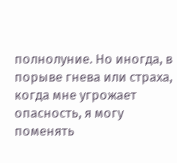полнолуние. Но иногда, в порыве гнева или страха, когда мне угрожает опасность, я могу поменять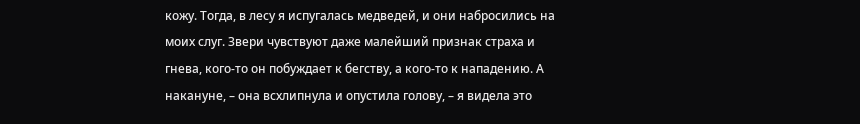кожу. Тогда, в лесу я испугалась медведей, и они набросились на моих слуг. Звери чувствуют даже малейший признак страха и гнева, кого-то он побуждает к бегству, а кого-то к нападению. А накануне, – она всхлипнула и опустила голову, – я видела это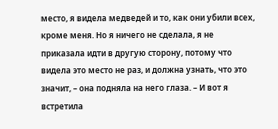место, я видела медведей и то, как они убили всех, кроме меня. Но я ничего не сделала, я не приказала идти в другую сторону, потому что видела это место не раз, и должна узнать, что это значит, – она подняла на него глаза. – И вот я встретила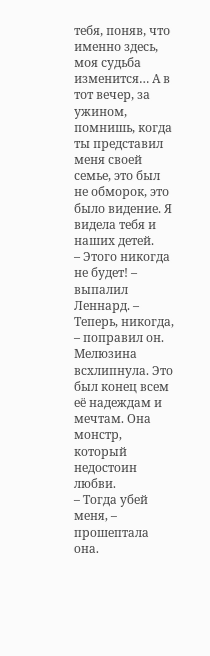тебя, поняв, что именно здесь, моя судьба изменится… А в тот вечер, за ужином, помнишь, когда ты представил меня своей семье, это был не обморок, это было видение. Я видела тебя и наших детей.
– Этого никогда не будет! – выпалил Леннард. – Теперь, никогда, – поправил он.
Мелюзина всхлипнула. Это был конец всем её надеждам и мечтам. Она монстр, который недостоин любви.
– Тогда убей меня, – прошептала она.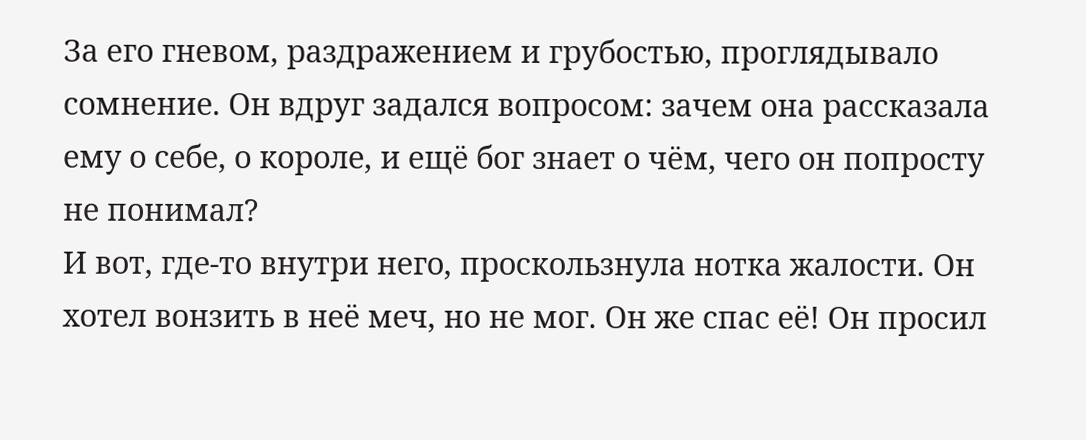За его гневом, раздражением и грубостью, проглядывало сомнение. Он вдруг задался вопросом: зачем она рассказала ему о себе, о короле, и ещё бог знает о чём, чего он попросту не понимал?
И вот, где-то внутри него, проскользнула нотка жалости. Он хотел вонзить в неё меч, но не мог. Он же спас её! Он просил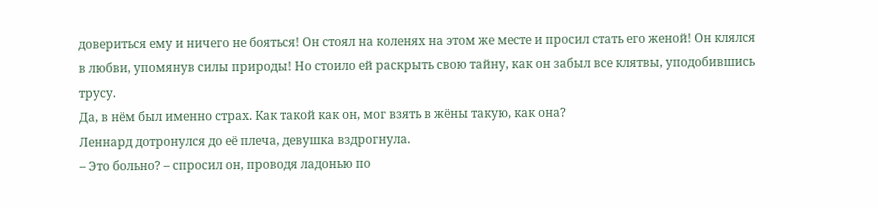довериться ему и ничего не бояться! Он стоял на коленях на этом же месте и просил стать его женой! Он клялся в любви, упомянув силы природы! Но стоило ей раскрыть свою тайну, как он забыл все клятвы, уподобившись трусу.
Да, в нём был именно страх. Как такой как он, мог взять в жёны такую, как она?
Леннард дотронулся до её плеча, девушка вздрогнула.
– Это больно? – спросил он, проводя ладонью по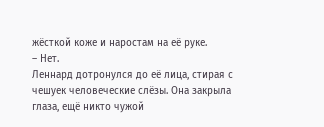жёсткой коже и наростам на её руке.
– Нет.
Леннард дотронулся до её лица, стирая с чешуек человеческие слёзы. Она закрыла глаза, ещё никто чужой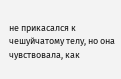не прикасался к чешуйчатому телу, но она чувствовала, как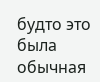будто это была обычная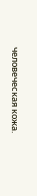человеческая кожа.